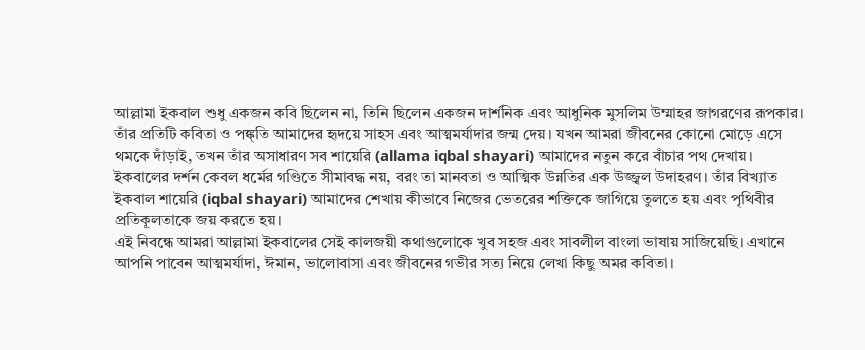আল্লামা ইকবাল শুধু একজন কবি ছিলেন না, তিনি ছিলেন একজন দার্শনিক এবং আধুনিক মুসলিম উম্মাহর জাগরণের রূপকার। তাঁর প্রতিটি কবিতা ও পঙ্ক্তি আমাদের হৃদয়ে সাহস এবং আত্মমর্যাদার জন্ম দেয়। যখন আমরা জীবনের কোনো মোড়ে এসে থমকে দাঁড়াই, তখন তাঁর অসাধারণ সব শায়েরি (allama iqbal shayari) আমাদের নতুন করে বাঁচার পথ দেখায়। ইকবালের দর্শন কেবল ধর্মের গণ্ডিতে সীমাবদ্ধ নয়, বরং তা মানবতা ও আত্মিক উন্নতির এক উজ্জ্বল উদাহরণ। তাঁর বিখ্যাত ইকবাল শায়েরি (iqbal shayari) আমাদের শেখায় কীভাবে নিজের ভেতরের শক্তিকে জাগিয়ে তুলতে হয় এবং পৃথিবীর প্রতিকূলতাকে জয় করতে হয়।
এই নিবন্ধে আমরা আল্লামা ইকবালের সেই কালজয়ী কথাগুলোকে খুব সহজ এবং সাবলীল বাংলা ভাষায় সাজিয়েছি। এখানে আপনি পাবেন আত্মমর্যাদা, ঈমান, ভালোবাসা এবং জীবনের গভীর সত্য নিয়ে লেখা কিছু অমর কবিতা।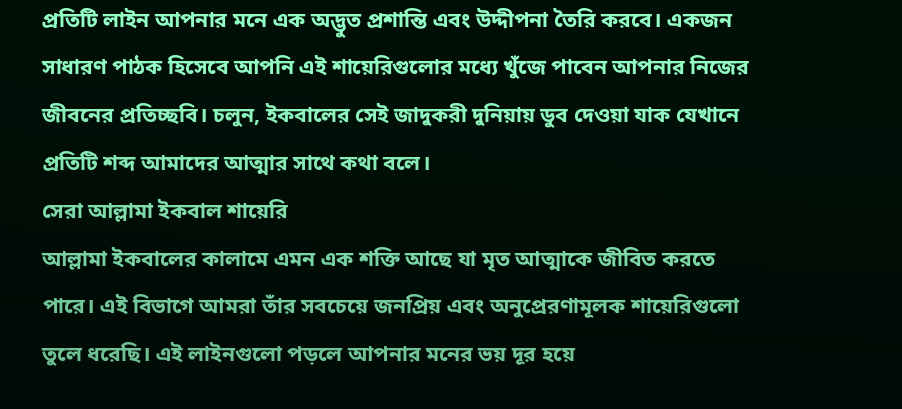প্রতিটি লাইন আপনার মনে এক অদ্ভুত প্রশান্তি এবং উদ্দীপনা তৈরি করবে। একজন সাধারণ পাঠক হিসেবে আপনি এই শায়েরিগুলোর মধ্যে খুঁজে পাবেন আপনার নিজের জীবনের প্রতিচ্ছবি। চলুন, ইকবালের সেই জাদুকরী দুনিয়ায় ডুব দেওয়া যাক যেখানে প্রতিটি শব্দ আমাদের আত্মার সাথে কথা বলে।
সেরা আল্লামা ইকবাল শায়েরি
আল্লামা ইকবালের কালামে এমন এক শক্তি আছে যা মৃত আত্মাকে জীবিত করতে পারে। এই বিভাগে আমরা তাঁর সবচেয়ে জনপ্রিয় এবং অনুপ্রেরণামূলক শায়েরিগুলো তুলে ধরেছি। এই লাইনগুলো পড়লে আপনার মনের ভয় দূর হয়ে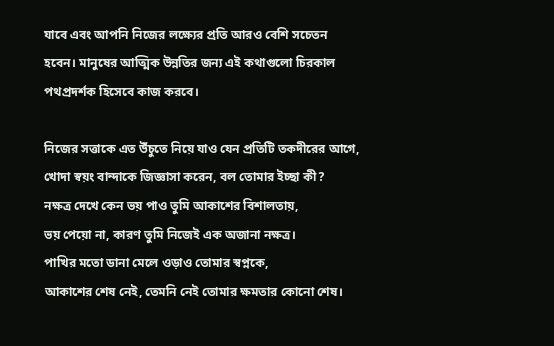যাবে এবং আপনি নিজের লক্ষ্যের প্রতি আরও বেশি সচেতন হবেন। মানুষের আত্মিক উন্নতির জন্য এই কথাগুলো চিরকাল পথপ্রদর্শক হিসেবে কাজ করবে।

নিজের সত্তাকে এত উঁচুতে নিয়ে যাও যেন প্রতিটি তকদীরের আগে,
খোদা স্বয়ং বান্দাকে জিজ্ঞাসা করেন, বল তোমার ইচ্ছা কী?
নক্ষত্র দেখে কেন ভয় পাও তুমি আকাশের বিশালতায়,
ভয় পেয়ো না, কারণ তুমি নিজেই এক অজানা নক্ষত্র।
পাখির মতো ডানা মেলে ওড়াও তোমার স্বপ্নকে,
আকাশের শেষ নেই, তেমনি নেই তোমার ক্ষমতার কোনো শেষ।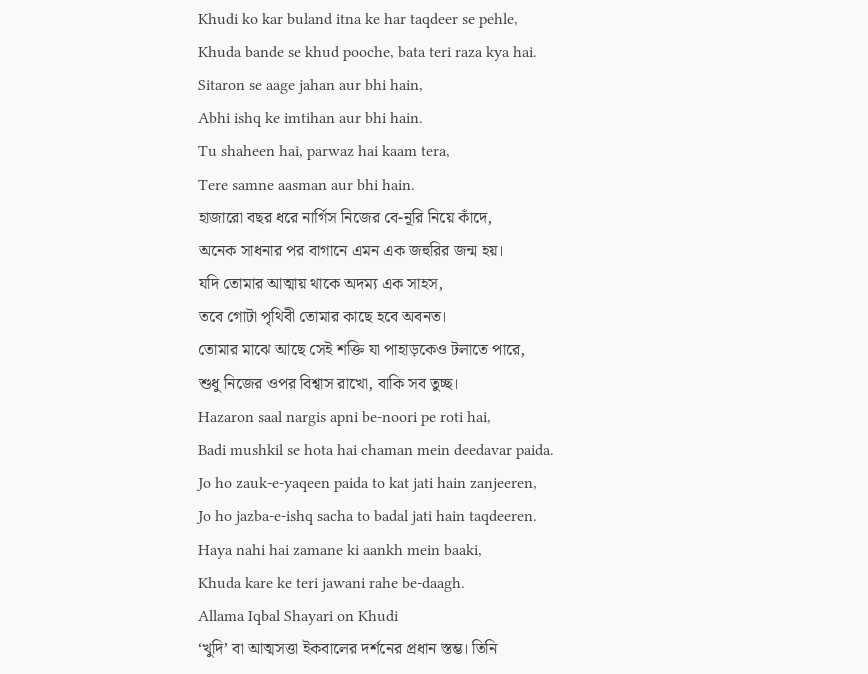Khudi ko kar buland itna ke har taqdeer se pehle,
Khuda bande se khud pooche, bata teri raza kya hai.
Sitaron se aage jahan aur bhi hain,
Abhi ishq ke imtihan aur bhi hain.
Tu shaheen hai, parwaz hai kaam tera,
Tere samne aasman aur bhi hain.
হাজারো বছর ধরে নার্গিস নিজের বে-নূরি নিয়ে কাঁদে,
অনেক সাধনার পর বাগানে এমন এক জহুরির জন্ম হয়।
যদি তোমার আত্মায় থাকে অদম্য এক সাহস,
তবে গোটা পৃথিবী তোমার কাছে হবে অবনত।
তোমার মাঝে আছে সেই শক্তি যা পাহাড়কেও টলাতে পারে,
শুধু নিজের ওপর বিশ্বাস রাখো, বাকি সব তুচ্ছ।
Hazaron saal nargis apni be-noori pe roti hai,
Badi mushkil se hota hai chaman mein deedavar paida.
Jo ho zauk-e-yaqeen paida to kat jati hain zanjeeren,
Jo ho jazba-e-ishq sacha to badal jati hain taqdeeren.
Haya nahi hai zamane ki aankh mein baaki,
Khuda kare ke teri jawani rahe be-daagh.
Allama Iqbal Shayari on Khudi
‘খুদি’ বা আত্মসত্তা ইকবালের দর্শনের প্রধান স্তম্ভ। তিনি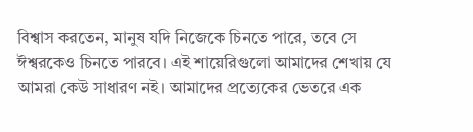বিশ্বাস করতেন, মানুষ যদি নিজেকে চিনতে পারে, তবে সে ঈশ্বরকেও চিনতে পারবে। এই শায়েরিগুলো আমাদের শেখায় যে আমরা কেউ সাধারণ নই। আমাদের প্রত্যেকের ভেতরে এক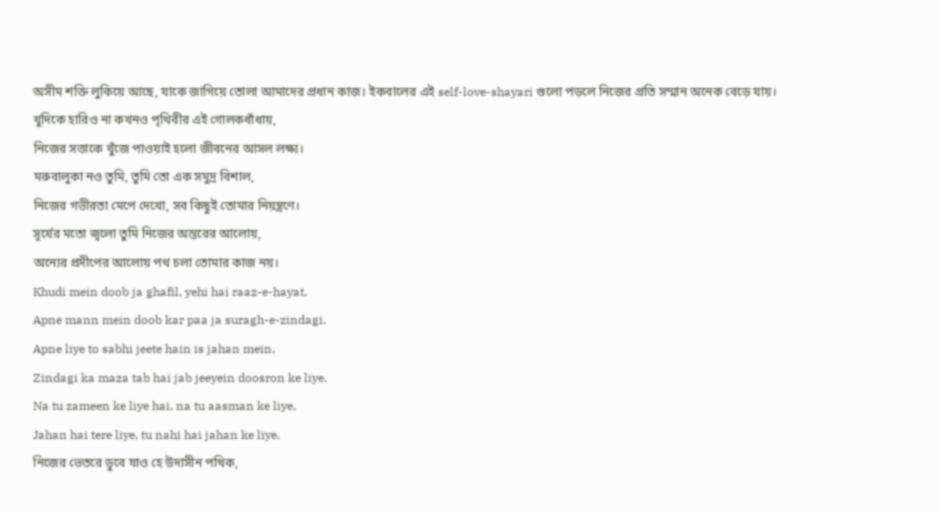অসীম শক্তি লুকিয়ে আছে, যাকে জাগিয়ে তোলা আমাদের প্রধান কাজ। ইকবালের এই self-love-shayari গুলো পড়লে নিজের প্রতি সম্মান অনেক বেড়ে যায়।
খুদিকে হারিও না কখনও পৃথিবীর এই গোলকধাঁধায়,
নিজের সত্তাকে খুঁজে পাওয়াই হলো জীবনের আসল লক্ষ্য।
মরুবালুকা নও তুমি, তুমি তো এক সমুদ্র বিশাল,
নিজের গভীরতা মেপে দেখো, সব কিছুই তোমার নিয়ন্ত্রণে।
সূর্যের মতো জ্বলো তুমি নিজের অন্তরের আলোয়,
অন্যের প্রদীপের আলোয় পথ চলা তোমার কাজ নয়।
Khudi mein doob ja ghafil, yehi hai raaz-e-hayat,
Apne mann mein doob kar paa ja suragh-e-zindagi.
Apne liye to sabhi jeete hain is jahan mein,
Zindagi ka maza tab hai jab jeeyein doosron ke liye.
Na tu zameen ke liye hai, na tu aasman ke liye,
Jahan hai tere liye, tu nahi hai jahan ke liye.
নিজের ভেতরে ডুবে যাও হে উদাসীন পথিক,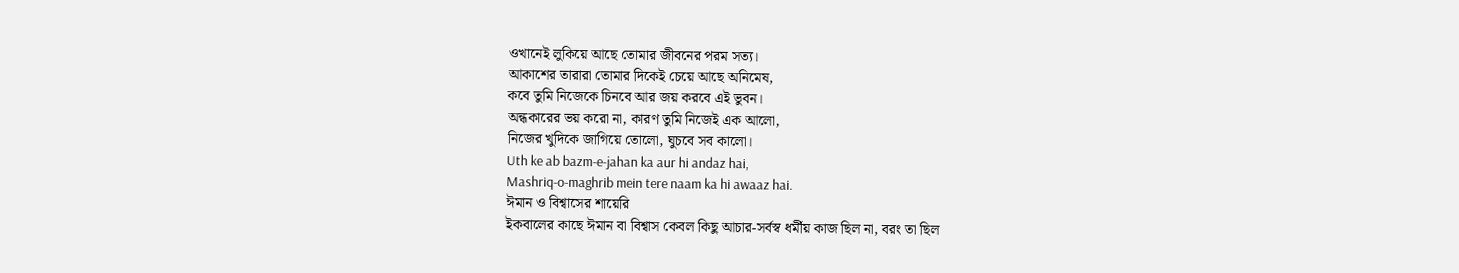ওখানেই লুকিয়ে আছে তোমার জীবনের পরম সত্য।
আকাশের তারারা তোমার দিকেই চেয়ে আছে অনিমেষ,
কবে তুমি নিজেকে চিনবে আর জয় করবে এই ভুবন।
অন্ধকারের ভয় করো না, কারণ তুমি নিজেই এক আলো,
নিজের খুদিকে জাগিয়ে তোলো, ঘুচবে সব কালো।
Uth ke ab bazm-e-jahan ka aur hi andaz hai,
Mashriq-o-maghrib mein tere naam ka hi awaaz hai.
ঈমান ও বিশ্বাসের শায়েরি
ইকবালের কাছে ঈমান বা বিশ্বাস কেবল কিছু আচার-সর্বস্ব ধর্মীয় কাজ ছিল না, বরং তা ছিল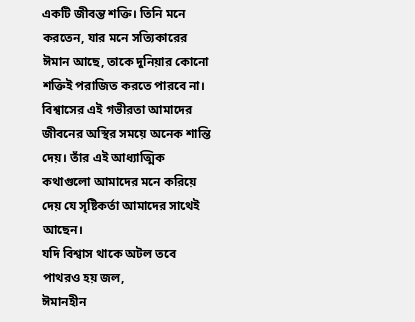একটি জীবন্ত শক্তি। তিনি মনে করতেন, যার মনে সত্যিকারের ঈমান আছে, তাকে দুনিয়ার কোনো শক্তিই পরাজিত করতে পারবে না। বিশ্বাসের এই গভীরতা আমাদের জীবনের অস্থির সময়ে অনেক শান্তি দেয়। তাঁর এই আধ্যাত্মিক কথাগুলো আমাদের মনে করিয়ে দেয় যে সৃষ্টিকর্তা আমাদের সাথেই আছেন।
যদি বিশ্বাস থাকে অটল তবে পাথরও হয় জল,
ঈমানহীন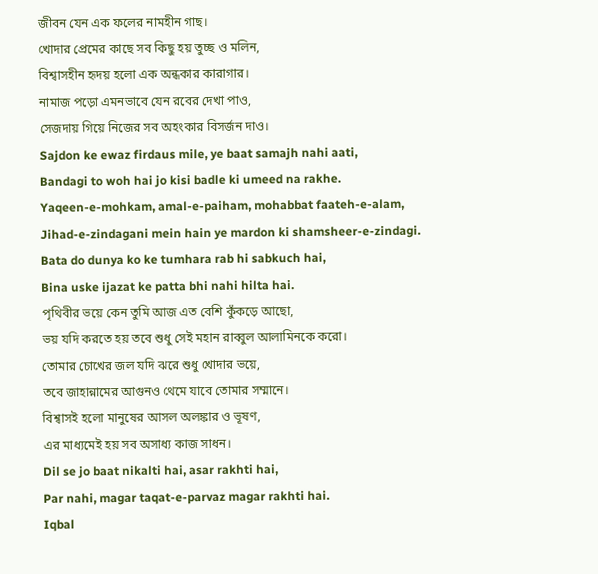জীবন যেন এক ফলের নামহীন গাছ।
খোদার প্রেমের কাছে সব কিছু হয় তুচ্ছ ও মলিন,
বিশ্বাসহীন হৃদয় হলো এক অন্ধকার কারাগার।
নামাজ পড়ো এমনভাবে যেন রবের দেখা পাও,
সেজদায় গিয়ে নিজের সব অহংকার বিসর্জন দাও।
Sajdon ke ewaz firdaus mile, ye baat samajh nahi aati,
Bandagi to woh hai jo kisi badle ki umeed na rakhe.
Yaqeen-e-mohkam, amal-e-paiham, mohabbat faateh-e-alam,
Jihad-e-zindagani mein hain ye mardon ki shamsheer-e-zindagi.
Bata do dunya ko ke tumhara rab hi sabkuch hai,
Bina uske ijazat ke patta bhi nahi hilta hai.
পৃথিবীর ভয়ে কেন তুমি আজ এত বেশি কুঁকড়ে আছো,
ভয় যদি করতে হয় তবে শুধু সেই মহান রাব্বুল আলামিনকে করো।
তোমার চোখের জল যদি ঝরে শুধু খোদার ভয়ে,
তবে জাহান্নামের আগুনও থেমে যাবে তোমার সম্মানে।
বিশ্বাসই হলো মানুষের আসল অলঙ্কার ও ভূষণ,
এর মাধ্যমেই হয় সব অসাধ্য কাজ সাধন।
Dil se jo baat nikalti hai, asar rakhti hai,
Par nahi, magar taqat-e-parvaz magar rakhti hai.
Iqbal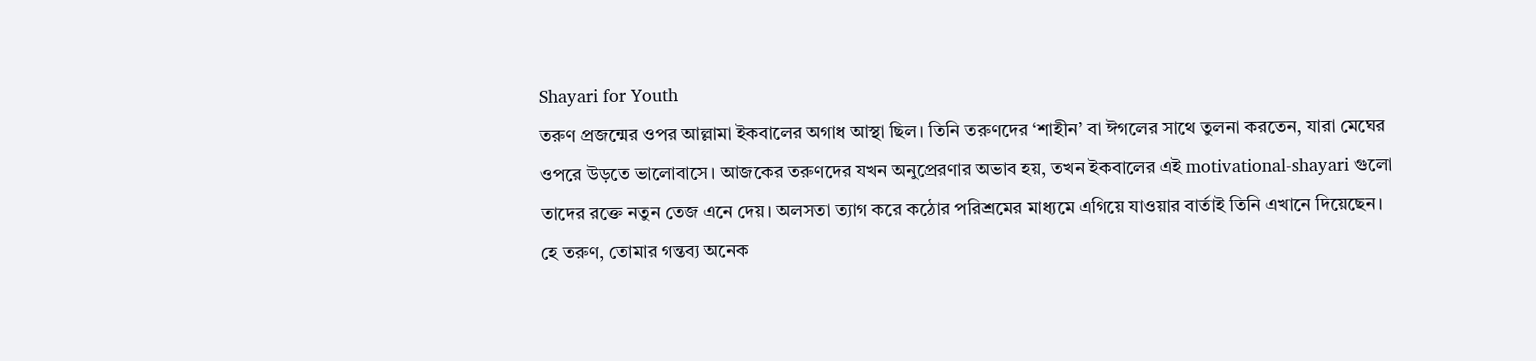Shayari for Youth
তরুণ প্রজন্মের ওপর আল্লামা ইকবালের অগাধ আস্থা ছিল। তিনি তরুণদের ‘শাহীন’ বা ঈগলের সাথে তুলনা করতেন, যারা মেঘের ওপরে উড়তে ভালোবাসে। আজকের তরুণদের যখন অনুপ্রেরণার অভাব হয়, তখন ইকবালের এই motivational-shayari গুলো তাদের রক্তে নতুন তেজ এনে দেয়। অলসতা ত্যাগ করে কঠোর পরিশ্রমের মাধ্যমে এগিয়ে যাওয়ার বার্তাই তিনি এখানে দিয়েছেন।
হে তরুণ, তোমার গন্তব্য অনেক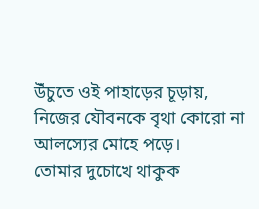উঁচুতে ওই পাহাড়ের চূড়ায়,
নিজের যৌবনকে বৃথা কোরো না আলস্যের মোহে পড়ে।
তোমার দুচোখে থাকুক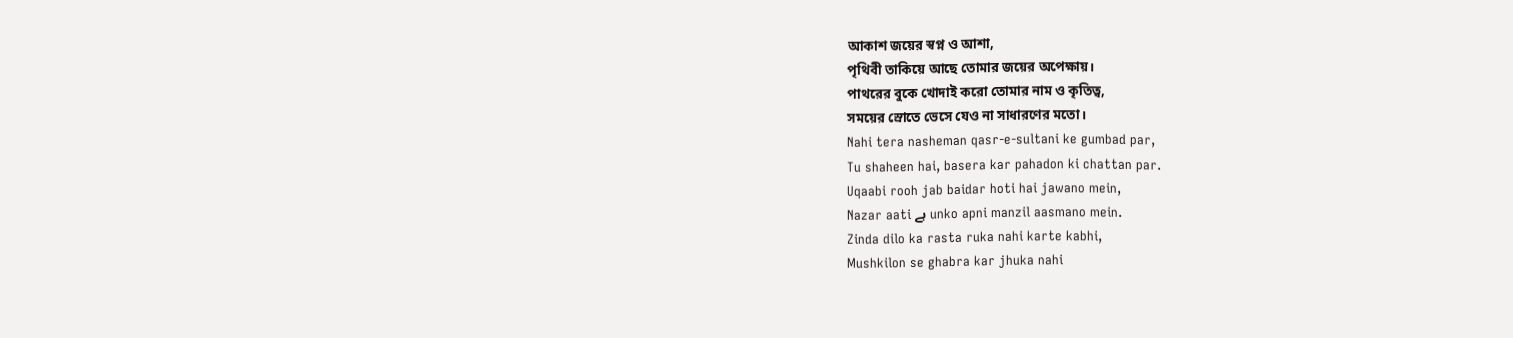আকাশ জয়ের স্বপ্ন ও আশা,
পৃথিবী তাকিয়ে আছে তোমার জয়ের অপেক্ষায়।
পাথরের বুকে খোদাই করো তোমার নাম ও কৃতিত্ব,
সময়ের স্রোতে ভেসে যেও না সাধারণের মতো।
Nahi tera nasheman qasr-e-sultani ke gumbad par,
Tu shaheen hai, basera kar pahadon ki chattan par.
Uqaabi rooh jab baidar hoti hai jawano mein,
Nazar aati ہے unko apni manzil aasmano mein.
Zinda dilo ka rasta ruka nahi karte kabhi,
Mushkilon se ghabra kar jhuka nahi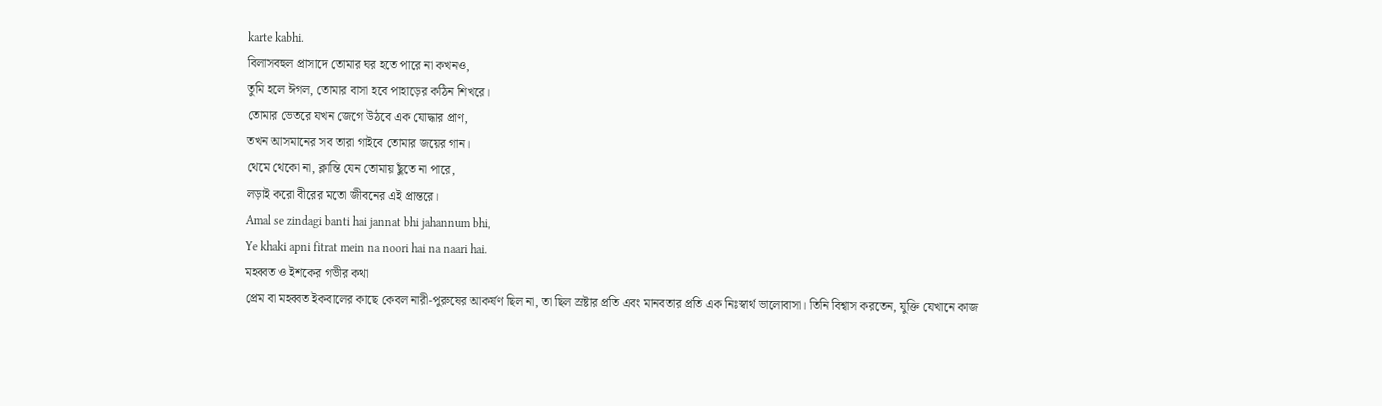karte kabhi.
বিলাসবহুল প্রাসাদে তোমার ঘর হতে পারে না কখনও,
তুমি হলে ঈগল, তোমার বাসা হবে পাহাড়ের কঠিন শিখরে।
তোমার ভেতরে যখন জেগে উঠবে এক যোদ্ধার প্রাণ,
তখন আসমানের সব তারা গাইবে তোমার জয়ের গান।
থেমে থেকো না, ক্লান্তি যেন তোমায় ছুঁতে না পারে,
লড়াই করো বীরের মতো জীবনের এই প্রান্তরে।
Amal se zindagi banti hai jannat bhi jahannum bhi,
Ye khaki apni fitrat mein na noori hai na naari hai.
মহব্বত ও ইশকের গভীর কথা
প্রেম বা মহব্বত ইকবালের কাছে কেবল নারী-পুরুষের আকর্ষণ ছিল না, তা ছিল স্রষ্টার প্রতি এবং মানবতার প্রতি এক নিঃস্বার্থ ভালোবাসা। তিনি বিশ্বাস করতেন, যুক্তি যেখানে কাজ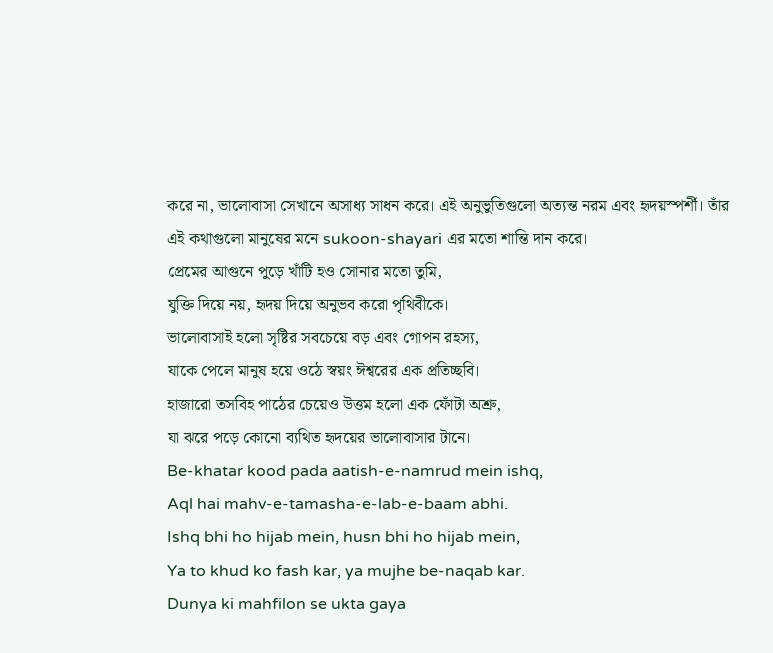করে না, ভালোবাসা সেখানে অসাধ্য সাধন করে। এই অনুভুতিগুলো অত্যন্ত নরম এবং হৃদয়স্পর্শী। তাঁর এই কথাগুলো মানুষের মনে sukoon-shayari এর মতো শান্তি দান করে।
প্রেমের আগুনে পুড়ে খাঁটি হও সোনার মতো তুমি,
যুক্তি দিয়ে নয়, হৃদয় দিয়ে অনুভব করো পৃথিবীকে।
ভালোবাসাই হলো সৃষ্টির সবচেয়ে বড় এবং গোপন রহস্য,
যাকে পেলে মানুষ হয়ে ওঠে স্বয়ং ঈশ্বরের এক প্রতিচ্ছবি।
হাজারো তসবিহ পাঠের চেয়েও উত্তম হলো এক ফোঁটা অশ্রু,
যা ঝরে পড়ে কোনো ব্যথিত হৃদয়ের ভালোবাসার টানে।
Be-khatar kood pada aatish-e-namrud mein ishq,
Aql hai mahv-e-tamasha-e-lab-e-baam abhi.
Ishq bhi ho hijab mein, husn bhi ho hijab mein,
Ya to khud ko fash kar, ya mujhe be-naqab kar.
Dunya ki mahfilon se ukta gaya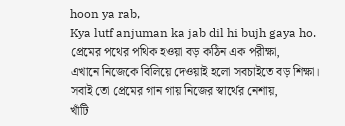hoon ya rab,
Kya lutf anjuman ka jab dil hi bujh gaya ho.
প্রেমের পথের পথিক হওয়া বড় কঠিন এক পরীক্ষা,
এখানে নিজেকে বিলিয়ে দেওয়াই হলো সবচাইতে বড় শিক্ষা।
সবাই তো প্রেমের গান গায় নিজের স্বার্থের নেশায়,
খাঁটি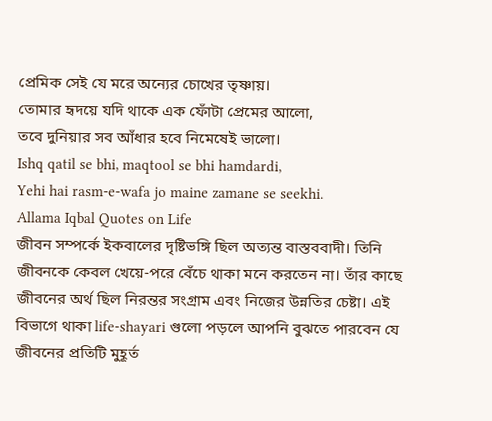প্রেমিক সেই যে মরে অন্যের চোখের তৃষ্ণায়।
তোমার হৃদয়ে যদি থাকে এক ফোঁটা প্রেমের আলো,
তবে দুনিয়ার সব আঁধার হবে নিমেষেই ভালো।
Ishq qatil se bhi, maqtool se bhi hamdardi,
Yehi hai rasm-e-wafa jo maine zamane se seekhi.
Allama Iqbal Quotes on Life
জীবন সম্পর্কে ইকবালের দৃষ্টিভঙ্গি ছিল অত্যন্ত বাস্তববাদী। তিনি জীবনকে কেবল খেয়ে-পরে বেঁচে থাকা মনে করতেন না। তাঁর কাছে জীবনের অর্থ ছিল নিরন্তর সংগ্রাম এবং নিজের উন্নতির চেষ্টা। এই বিভাগে থাকা life-shayari গুলো পড়লে আপনি বুঝতে পারবেন যে জীবনের প্রতিটি মুহূর্ত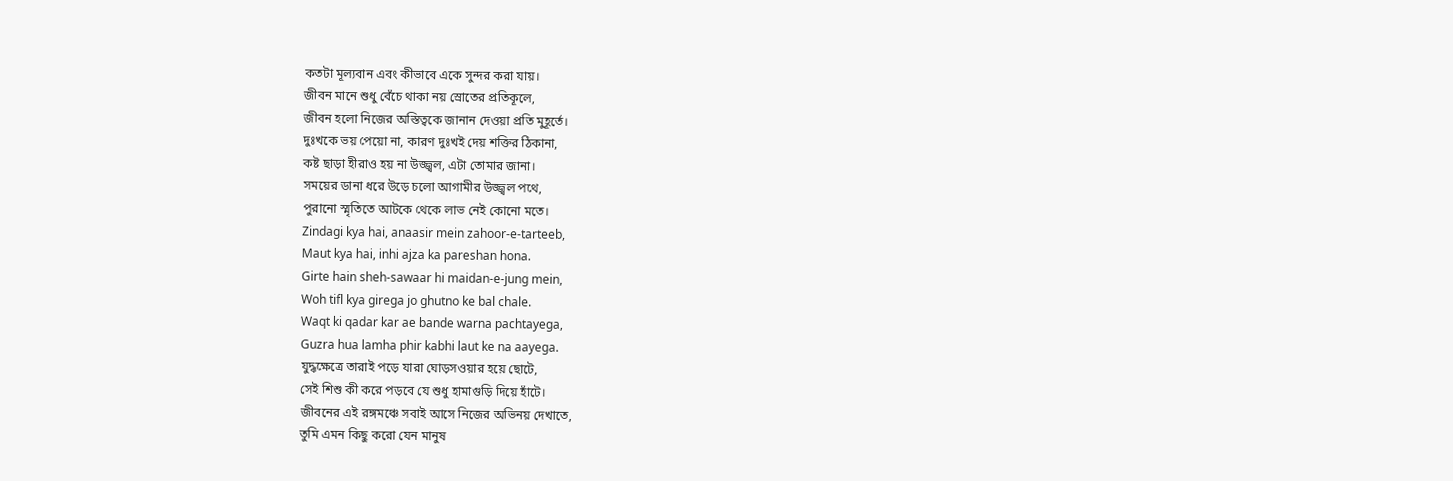কতটা মূল্যবান এবং কীভাবে একে সুন্দর করা যায়।
জীবন মানে শুধু বেঁচে থাকা নয় স্রোতের প্রতিকূলে,
জীবন হলো নিজের অস্তিত্বকে জানান দেওয়া প্রতি মুহূর্তে।
দুঃখকে ভয় পেয়ো না, কারণ দুঃখই দেয় শক্তির ঠিকানা,
কষ্ট ছাড়া হীরাও হয় না উজ্জ্বল, এটা তোমার জানা।
সময়ের ডানা ধরে উড়ে চলো আগামীর উজ্জ্বল পথে,
পুরানো স্মৃতিতে আটকে থেকে লাভ নেই কোনো মতে।
Zindagi kya hai, anaasir mein zahoor-e-tarteeb,
Maut kya hai, inhi ajza ka pareshan hona.
Girte hain sheh-sawaar hi maidan-e-jung mein,
Woh tifl kya girega jo ghutno ke bal chale.
Waqt ki qadar kar ae bande warna pachtayega,
Guzra hua lamha phir kabhi laut ke na aayega.
যুদ্ধক্ষেত্রে তারাই পড়ে যারা ঘোড়সওয়ার হয়ে ছোটে,
সেই শিশু কী করে পড়বে যে শুধু হামাগুড়ি দিয়ে হাঁটে।
জীবনের এই রঙ্গমঞ্চে সবাই আসে নিজের অভিনয় দেখাতে,
তুমি এমন কিছু করো যেন মানুষ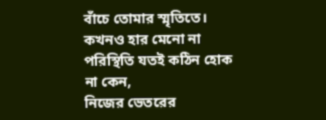বাঁচে তোমার স্মৃতিতে।
কখনও হার মেনো না পরিস্থিতি যতই কঠিন হোক না কেন,
নিজের ভেতরের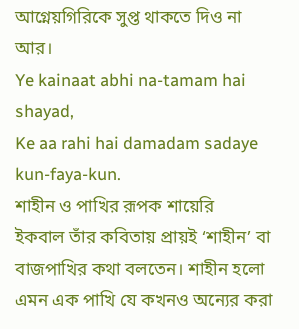আগ্নেয়গিরিকে সুপ্ত থাকতে দিও না আর।
Ye kainaat abhi na-tamam hai shayad,
Ke aa rahi hai damadam sadaye kun-faya-kun.
শাহীন ও পাখির রূপক শায়েরি
ইকবাল তাঁর কবিতায় প্রায়ই ‘শাহীন’ বা বাজপাখির কথা বলতেন। শাহীন হলো এমন এক পাখি যে কখনও অন্যের করা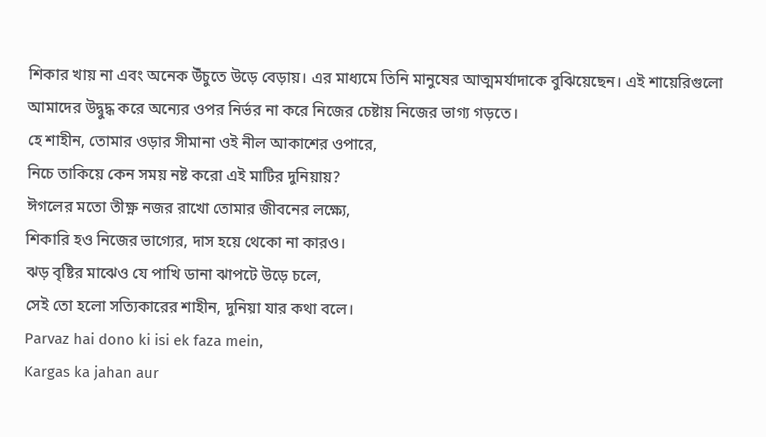শিকার খায় না এবং অনেক উঁচুতে উড়ে বেড়ায়। এর মাধ্যমে তিনি মানুষের আত্মমর্যাদাকে বুঝিয়েছেন। এই শায়েরিগুলো আমাদের উদ্বুদ্ধ করে অন্যের ওপর নির্ভর না করে নিজের চেষ্টায় নিজের ভাগ্য গড়তে।
হে শাহীন, তোমার ওড়ার সীমানা ওই নীল আকাশের ওপারে,
নিচে তাকিয়ে কেন সময় নষ্ট করো এই মাটির দুনিয়ায়?
ঈগলের মতো তীক্ষ্ণ নজর রাখো তোমার জীবনের লক্ষ্যে,
শিকারি হও নিজের ভাগ্যের, দাস হয়ে থেকো না কারও।
ঝড় বৃষ্টির মাঝেও যে পাখি ডানা ঝাপটে উড়ে চলে,
সেই তো হলো সত্যিকারের শাহীন, দুনিয়া যার কথা বলে।
Parvaz hai dono ki isi ek faza mein,
Kargas ka jahan aur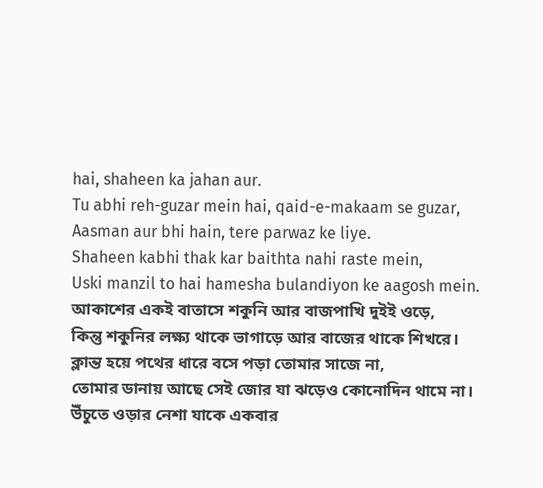hai, shaheen ka jahan aur.
Tu abhi reh-guzar mein hai, qaid-e-makaam se guzar,
Aasman aur bhi hain, tere parwaz ke liye.
Shaheen kabhi thak kar baithta nahi raste mein,
Uski manzil to hai hamesha bulandiyon ke aagosh mein.
আকাশের একই বাতাসে শকুনি আর বাজপাখি দুইই ওড়ে,
কিন্তু শকুনির লক্ষ্য থাকে ভাগাড়ে আর বাজের থাকে শিখরে।
ক্লান্ত হয়ে পথের ধারে বসে পড়া তোমার সাজে না,
তোমার ডানায় আছে সেই জোর যা ঝড়েও কোনোদিন থামে না।
উঁচুতে ওড়ার নেশা যাকে একবার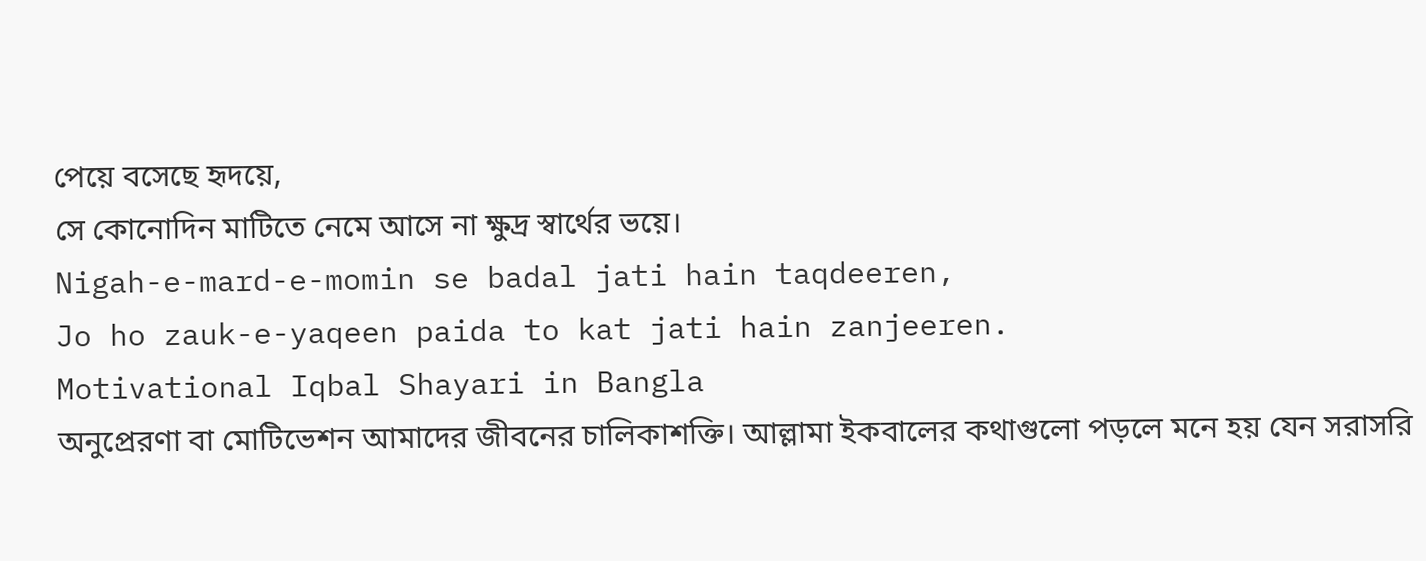পেয়ে বসেছে হৃদয়ে,
সে কোনোদিন মাটিতে নেমে আসে না ক্ষুদ্র স্বার্থের ভয়ে।
Nigah-e-mard-e-momin se badal jati hain taqdeeren,
Jo ho zauk-e-yaqeen paida to kat jati hain zanjeeren.
Motivational Iqbal Shayari in Bangla
অনুপ্রেরণা বা মোটিভেশন আমাদের জীবনের চালিকাশক্তি। আল্লামা ইকবালের কথাগুলো পড়লে মনে হয় যেন সরাসরি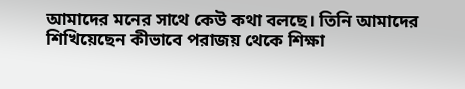আমাদের মনের সাথে কেউ কথা বলছে। তিনি আমাদের শিখিয়েছেন কীভাবে পরাজয় থেকে শিক্ষা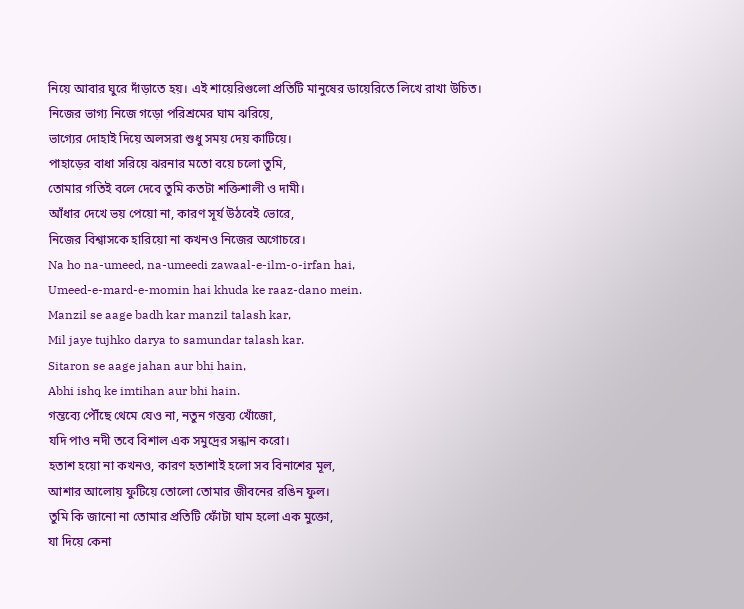নিয়ে আবার ঘুরে দাঁড়াতে হয়। এই শায়েরিগুলো প্রতিটি মানুষের ডায়েরিতে লিখে রাখা উচিত।
নিজের ভাগ্য নিজে গড়ো পরিশ্রমের ঘাম ঝরিয়ে,
ভাগ্যের দোহাই দিয়ে অলসরা শুধু সময় দেয় কাটিয়ে।
পাহাড়ের বাধা সরিয়ে ঝরনার মতো বয়ে চলো তুমি,
তোমার গতিই বলে দেবে তুমি কতটা শক্তিশালী ও দামী।
আঁধার দেখে ভয় পেয়ো না, কারণ সূর্য উঠবেই ভোরে,
নিজের বিশ্বাসকে হারিয়ো না কখনও নিজের অগোচরে।
Na ho na-umeed, na-umeedi zawaal-e-ilm-o-irfan hai,
Umeed-e-mard-e-momin hai khuda ke raaz-dano mein.
Manzil se aage badh kar manzil talash kar,
Mil jaye tujhko darya to samundar talash kar.
Sitaron se aage jahan aur bhi hain,
Abhi ishq ke imtihan aur bhi hain.
গন্তব্যে পৌঁছে থেমে যেও না, নতুন গন্তব্য খোঁজো,
যদি পাও নদী তবে বিশাল এক সমুদ্রের সন্ধান করো।
হতাশ হয়ো না কখনও, কারণ হতাশাই হলো সব বিনাশের মূল,
আশার আলোয় ফুটিয়ে তোলো তোমার জীবনের রঙিন ফুল।
তুমি কি জানো না তোমার প্রতিটি ফোঁটা ঘাম হলো এক মুক্তো,
যা দিয়ে কেনা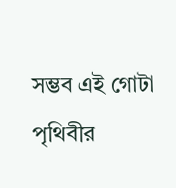সম্ভব এই গোটা পৃথিবীর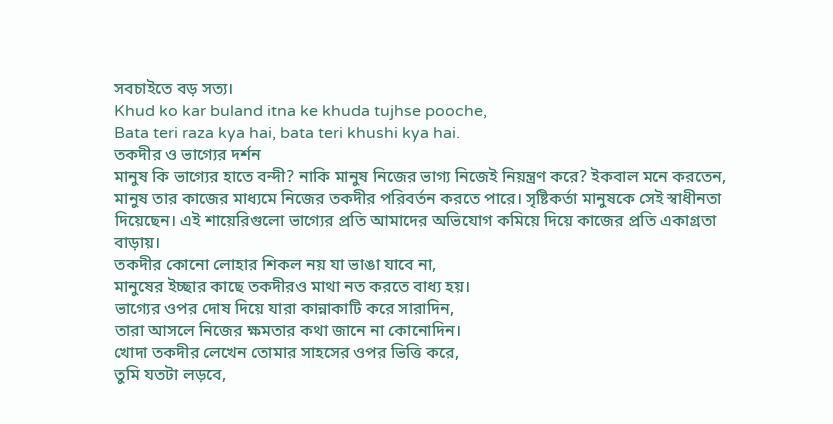সবচাইতে বড় সত্য।
Khud ko kar buland itna ke khuda tujhse pooche,
Bata teri raza kya hai, bata teri khushi kya hai.
তকদীর ও ভাগ্যের দর্শন
মানুষ কি ভাগ্যের হাতে বন্দী? নাকি মানুষ নিজের ভাগ্য নিজেই নিয়ন্ত্রণ করে? ইকবাল মনে করতেন, মানুষ তার কাজের মাধ্যমে নিজের তকদীর পরিবর্তন করতে পারে। সৃষ্টিকর্তা মানুষকে সেই স্বাধীনতা দিয়েছেন। এই শায়েরিগুলো ভাগ্যের প্রতি আমাদের অভিযোগ কমিয়ে দিয়ে কাজের প্রতি একাগ্রতা বাড়ায়।
তকদীর কোনো লোহার শিকল নয় যা ভাঙা যাবে না,
মানুষের ইচ্ছার কাছে তকদীরও মাথা নত করতে বাধ্য হয়।
ভাগ্যের ওপর দোষ দিয়ে যারা কান্নাকাটি করে সারাদিন,
তারা আসলে নিজের ক্ষমতার কথা জানে না কোনোদিন।
খোদা তকদীর লেখেন তোমার সাহসের ওপর ভিত্তি করে,
তুমি যতটা লড়বে,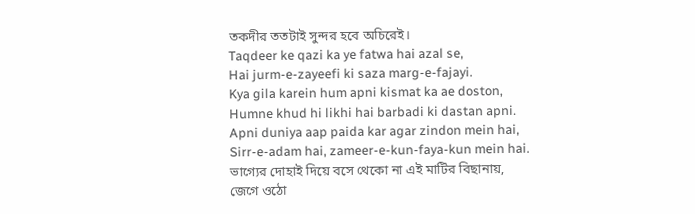তকদীর ততটাই সুন্দর হবে অচিরেই।
Taqdeer ke qazi ka ye fatwa hai azal se,
Hai jurm-e-zayeefi ki saza marg-e-fajayi.
Kya gila karein hum apni kismat ka ae doston,
Humne khud hi likhi hai barbadi ki dastan apni.
Apni duniya aap paida kar agar zindon mein hai,
Sirr-e-adam hai, zameer-e-kun-faya-kun mein hai.
ভাগ্যের দোহাই দিয়ে বসে থেকো না এই মাটির বিছানায়,
জেগে ওঠো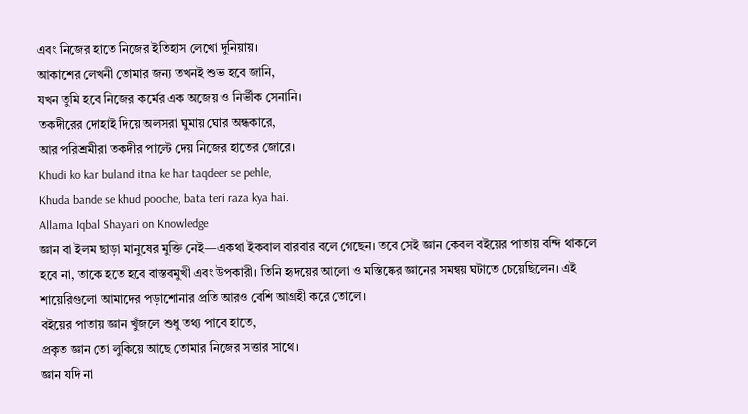এবং নিজের হাতে নিজের ইতিহাস লেখো দুনিয়ায়।
আকাশের লেখনী তোমার জন্য তখনই শুভ হবে জানি,
যখন তুমি হবে নিজের কর্মের এক অজেয় ও নির্ভীক সেনানি।
তকদীরের দোহাই দিয়ে অলসরা ঘুমায় ঘোর অন্ধকারে,
আর পরিশ্রমীরা তকদীর পাল্টে দেয় নিজের হাতের জোরে।
Khudi ko kar buland itna ke har taqdeer se pehle,
Khuda bande se khud pooche, bata teri raza kya hai.
Allama Iqbal Shayari on Knowledge
জ্ঞান বা ইলম ছাড়া মানুষের মুক্তি নেই—একথা ইকবাল বারবার বলে গেছেন। তবে সেই জ্ঞান কেবল বইয়ের পাতায় বন্দি থাকলে হবে না, তাকে হতে হবে বাস্তবমুখী এবং উপকারী। তিনি হৃদয়ের আলো ও মস্তিষ্কের জ্ঞানের সমন্বয় ঘটাতে চেয়েছিলেন। এই শায়েরিগুলো আমাদের পড়াশোনার প্রতি আরও বেশি আগ্রহী করে তোলে।
বইয়ের পাতায় জ্ঞান খুঁজলে শুধু তথ্য পাবে হাতে,
প্রকৃত জ্ঞান তো লুকিয়ে আছে তোমার নিজের সত্তার সাথে।
জ্ঞান যদি না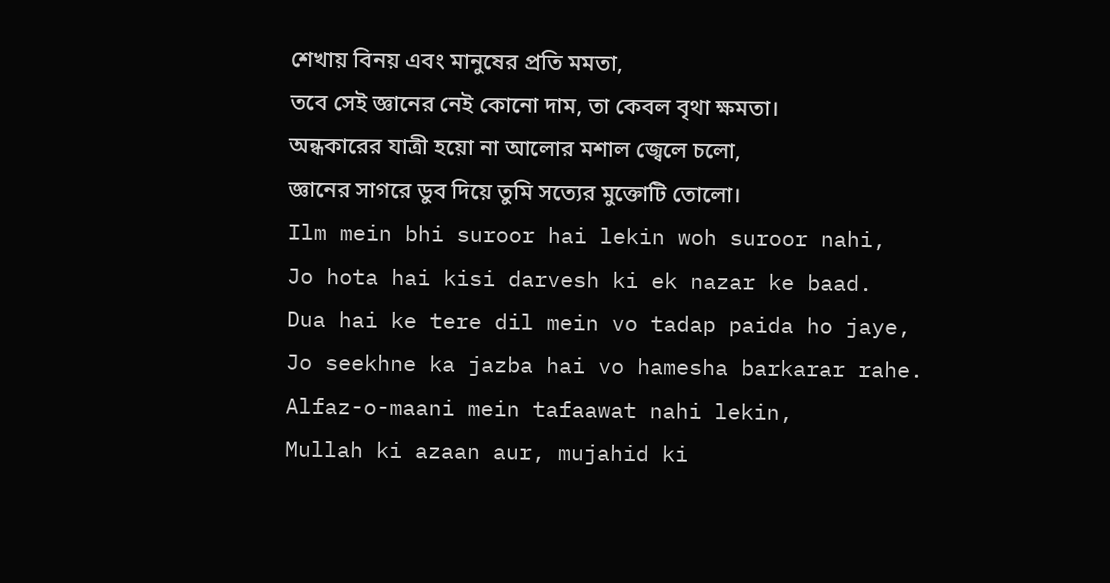শেখায় বিনয় এবং মানুষের প্রতি মমতা,
তবে সেই জ্ঞানের নেই কোনো দাম, তা কেবল বৃথা ক্ষমতা।
অন্ধকারের যাত্রী হয়ো না আলোর মশাল জ্বেলে চলো,
জ্ঞানের সাগরে ডুব দিয়ে তুমি সত্যের মুক্তোটি তোলো।
Ilm mein bhi suroor hai lekin woh suroor nahi,
Jo hota hai kisi darvesh ki ek nazar ke baad.
Dua hai ke tere dil mein vo tadap paida ho jaye,
Jo seekhne ka jazba hai vo hamesha barkarar rahe.
Alfaz-o-maani mein tafaawat nahi lekin,
Mullah ki azaan aur, mujahid ki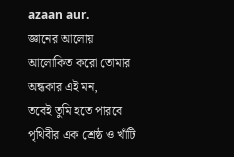azaan aur.
জ্ঞানের আলোয় আলোকিত করো তোমার অন্ধকার এই মন,
তবেই তুমি হতে পারবে পৃথিবীর এক শ্রেষ্ঠ ও খাঁটি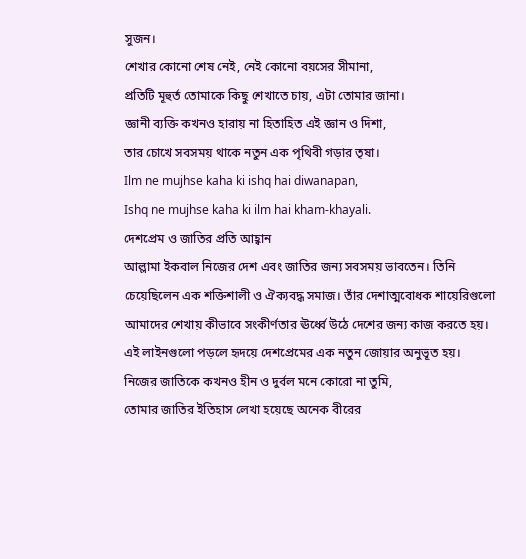সুজন।
শেখার কোনো শেষ নেই, নেই কোনো বয়সের সীমানা,
প্রতিটি মূহুর্ত তোমাকে কিছু শেখাতে চায়, এটা তোমার জানা।
জ্ঞানী ব্যক্তি কখনও হারায় না হিতাহিত এই জ্ঞান ও দিশা,
তার চোখে সবসময় থাকে নতুন এক পৃথিবী গড়ার তৃষা।
Ilm ne mujhse kaha ki ishq hai diwanapan,
Ishq ne mujhse kaha ki ilm hai kham-khayali.
দেশপ্রেম ও জাতির প্রতি আহ্বান
আল্লামা ইকবাল নিজের দেশ এবং জাতির জন্য সবসময় ভাবতেন। তিনি চেয়েছিলেন এক শক্তিশালী ও ঐক্যবদ্ধ সমাজ। তাঁর দেশাত্মবোধক শায়েরিগুলো আমাদের শেখায় কীভাবে সংকীর্ণতার ঊর্ধ্বে উঠে দেশের জন্য কাজ করতে হয়। এই লাইনগুলো পড়লে হৃদয়ে দেশপ্রেমের এক নতুন জোয়ার অনুভূত হয়।
নিজের জাতিকে কখনও হীন ও দুর্বল মনে কোরো না তুমি,
তোমার জাতির ইতিহাস লেখা হয়েছে অনেক বীরের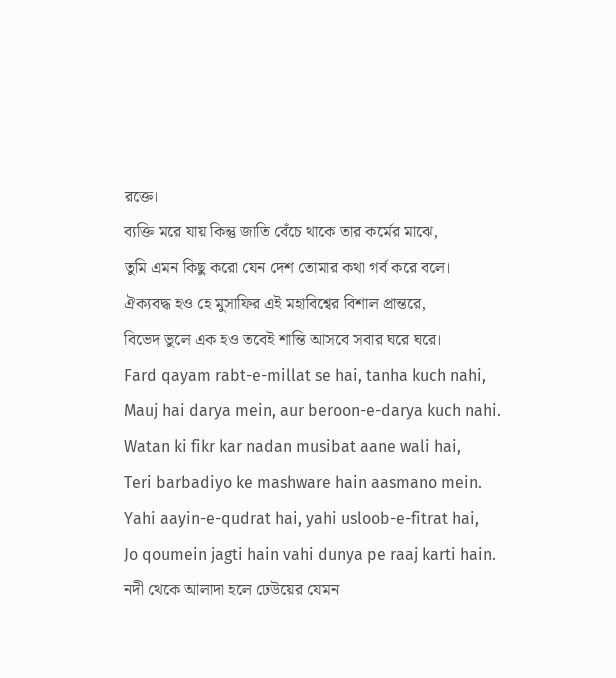রক্তে।
ব্যক্তি মরে যায় কিন্তু জাতি বেঁচে থাকে তার কর্মের মাঝে,
তুমি এমন কিছু করো যেন দেশ তোমার কথা গর্ব করে বলে।
ঐক্যবদ্ধ হও হে মুসাফির এই মহাবিশ্বের বিশাল প্রান্তরে,
বিভেদ ভুলে এক হও তবেই শান্তি আসবে সবার ঘরে ঘরে।
Fard qayam rabt-e-millat se hai, tanha kuch nahi,
Mauj hai darya mein, aur beroon-e-darya kuch nahi.
Watan ki fikr kar nadan musibat aane wali hai,
Teri barbadiyo ke mashware hain aasmano mein.
Yahi aayin-e-qudrat hai, yahi usloob-e-fitrat hai,
Jo qoumein jagti hain vahi dunya pe raaj karti hain.
নদী থেকে আলাদা হলে ঢেউয়ের যেমন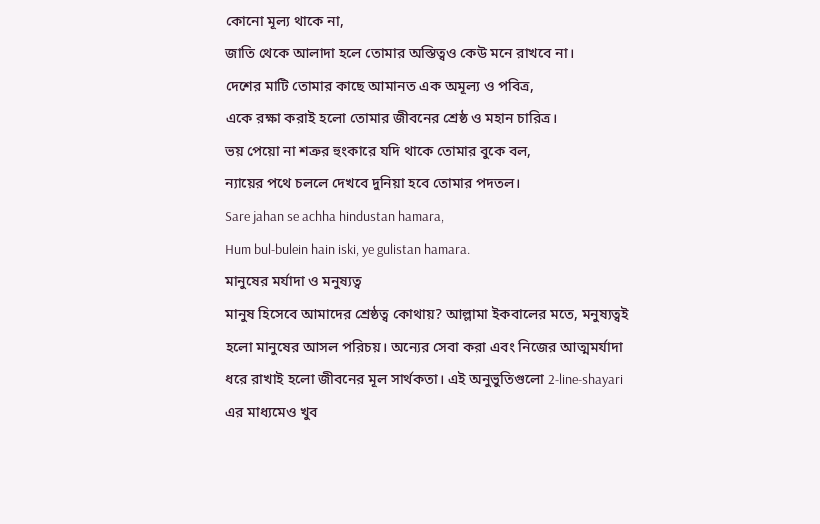কোনো মূল্য থাকে না,
জাতি থেকে আলাদা হলে তোমার অস্তিত্বও কেউ মনে রাখবে না।
দেশের মাটি তোমার কাছে আমানত এক অমূল্য ও পবিত্র,
একে রক্ষা করাই হলো তোমার জীবনের শ্রেষ্ঠ ও মহান চারিত্র।
ভয় পেয়ো না শত্রুর হুংকারে যদি থাকে তোমার বুকে বল,
ন্যায়ের পথে চললে দেখবে দুনিয়া হবে তোমার পদতল।
Sare jahan se achha hindustan hamara,
Hum bul-bulein hain iski, ye gulistan hamara.
মানুষের মর্যাদা ও মনুষ্যত্ব
মানুষ হিসেবে আমাদের শ্রেষ্ঠত্ব কোথায়? আল্লামা ইকবালের মতে, মনুষ্যত্বই হলো মানুষের আসল পরিচয়। অন্যের সেবা করা এবং নিজের আত্মমর্যাদা ধরে রাখাই হলো জীবনের মূল সার্থকতা। এই অনুভুতিগুলো 2-line-shayari এর মাধ্যমেও খুব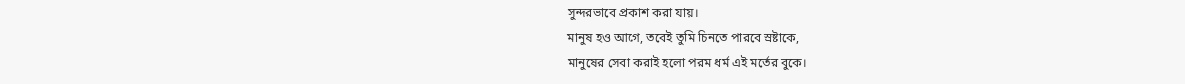সুন্দরভাবে প্রকাশ করা যায়।
মানুষ হও আগে, তবেই তুমি চিনতে পারবে স্রষ্টাকে,
মানুষের সেবা করাই হলো পরম ধর্ম এই মর্তের বুকে।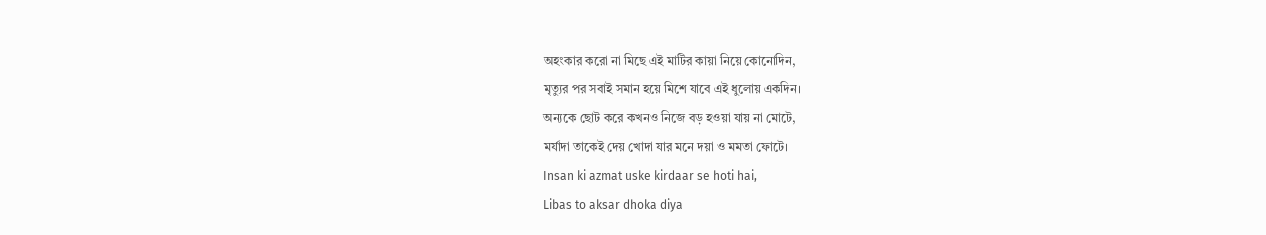অহংকার করো না মিছে এই মাটির কায়া নিয়ে কোনোদিন,
মৃত্যুর পর সবাই সমান হয়ে মিশে যাবে এই ধুলোয় একদিন।
অন্যকে ছোট করে কখনও নিজে বড় হওয়া যায় না মোটে,
মর্যাদা তাকেই দেয় খোদা যার মনে দয়া ও মমতা ফোটে।
Insan ki azmat uske kirdaar se hoti hai,
Libas to aksar dhoka diya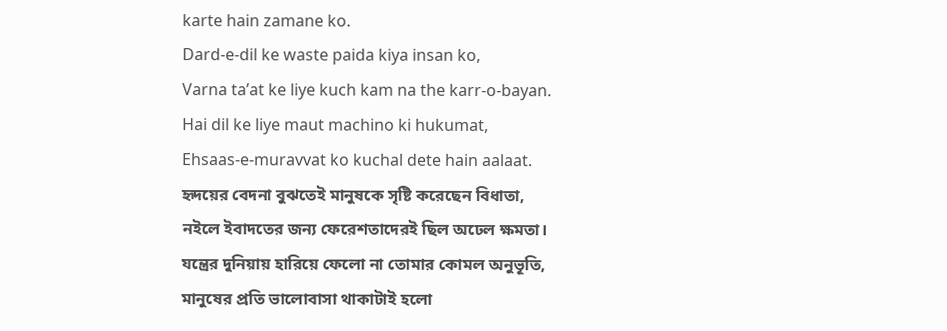karte hain zamane ko.
Dard-e-dil ke waste paida kiya insan ko,
Varna ta’at ke liye kuch kam na the karr-o-bayan.
Hai dil ke liye maut machino ki hukumat,
Ehsaas-e-muravvat ko kuchal dete hain aalaat.
হৃদয়ের বেদনা বুঝতেই মানুষকে সৃষ্টি করেছেন বিধাতা,
নইলে ইবাদতের জন্য ফেরেশতাদেরই ছিল অঢেল ক্ষমতা।
যন্ত্রের দুনিয়ায় হারিয়ে ফেলো না তোমার কোমল অনুভূতি,
মানুষের প্রতি ভালোবাসা থাকাটাই হলো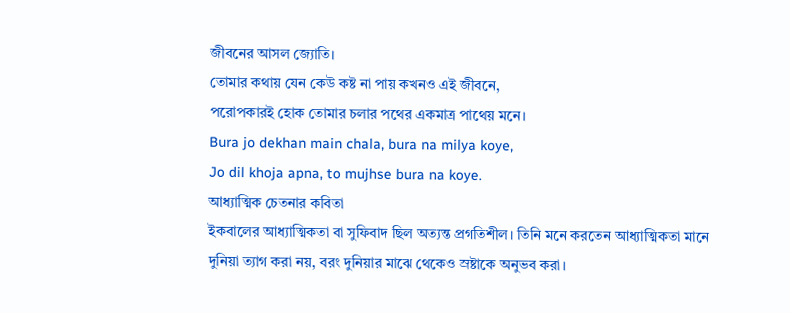জীবনের আসল জ্যোতি।
তোমার কথায় যেন কেউ কষ্ট না পায় কখনও এই জীবনে,
পরোপকারই হোক তোমার চলার পথের একমাত্র পাথেয় মনে।
Bura jo dekhan main chala, bura na milya koye,
Jo dil khoja apna, to mujhse bura na koye.
আধ্যাত্মিক চেতনার কবিতা
ইকবালের আধ্যাত্মিকতা বা সুফিবাদ ছিল অত্যন্ত প্রগতিশীল। তিনি মনে করতেন আধ্যাত্মিকতা মানে দুনিয়া ত্যাগ করা নয়, বরং দুনিয়ার মাঝে থেকেও স্রষ্টাকে অনুভব করা।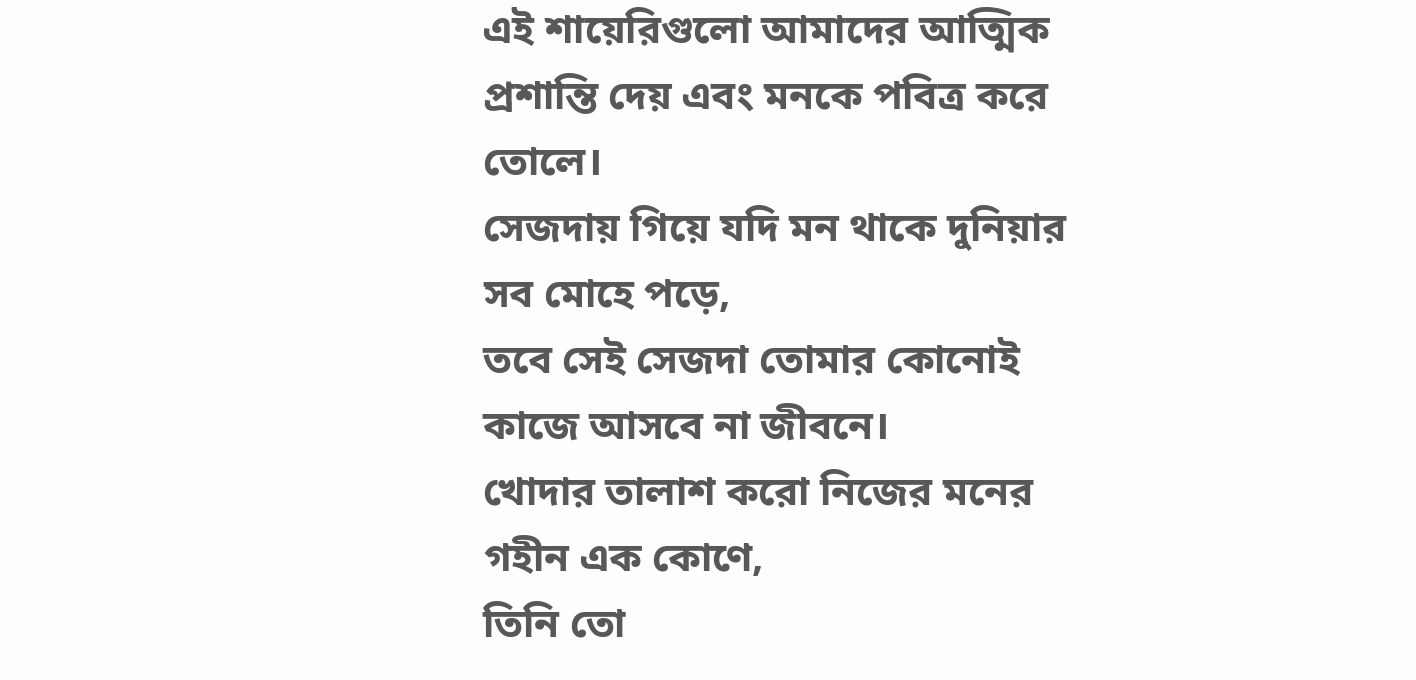এই শায়েরিগুলো আমাদের আত্মিক প্রশান্তি দেয় এবং মনকে পবিত্র করে তোলে।
সেজদায় গিয়ে যদি মন থাকে দুনিয়ার সব মোহে পড়ে,
তবে সেই সেজদা তোমার কোনোই কাজে আসবে না জীবনে।
খোদার তালাশ করো নিজের মনের গহীন এক কোণে,
তিনি তো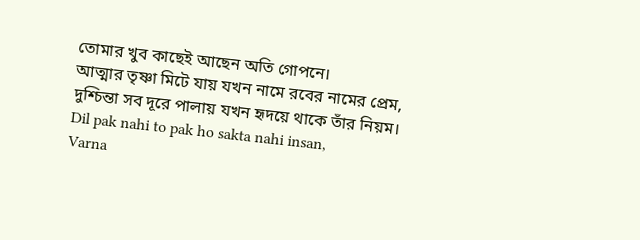তোমার খুব কাছেই আছেন অতি গোপনে।
আত্মার তৃষ্ণা মিটে যায় যখন নামে রবের নামের প্রেম,
দুশ্চিন্তা সব দূরে পালায় যখন হৃদয়ে থাকে তাঁর নিয়ম।
Dil pak nahi to pak ho sakta nahi insan,
Varna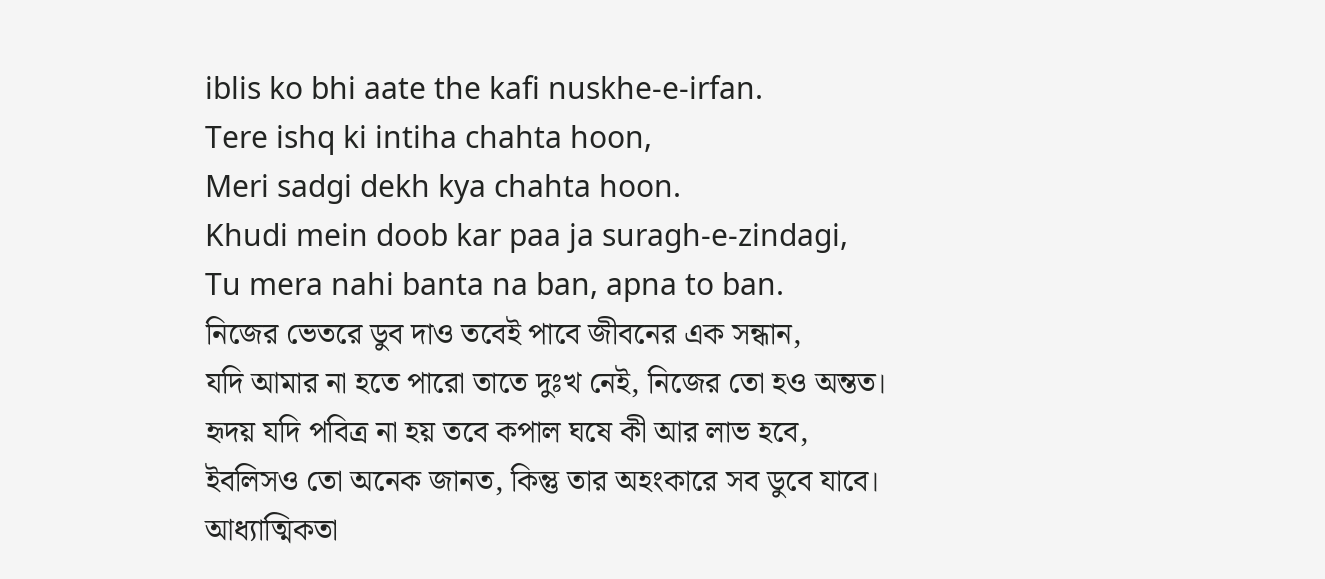iblis ko bhi aate the kafi nuskhe-e-irfan.
Tere ishq ki intiha chahta hoon,
Meri sadgi dekh kya chahta hoon.
Khudi mein doob kar paa ja suragh-e-zindagi,
Tu mera nahi banta na ban, apna to ban.
নিজের ভেতরে ডুব দাও তবেই পাবে জীবনের এক সন্ধান,
যদি আমার না হতে পারো তাতে দুঃখ নেই, নিজের তো হও অন্তত।
হৃদয় যদি পবিত্র না হয় তবে কপাল ঘষে কী আর লাভ হবে,
ইবলিসও তো অনেক জানত, কিন্তু তার অহংকারে সব ডুবে যাবে।
আধ্যাত্মিকতা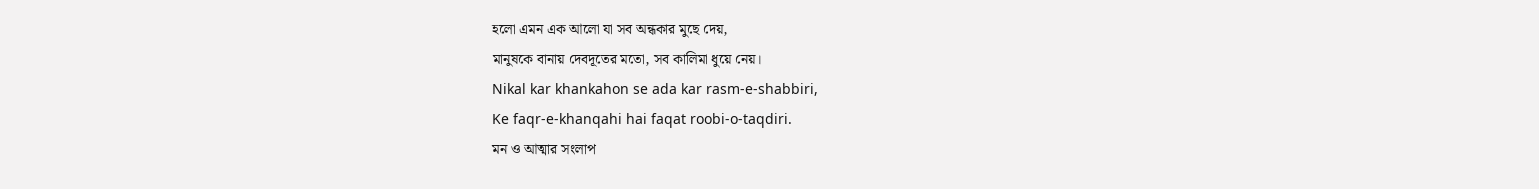হলো এমন এক আলো যা সব অন্ধকার মুছে দেয়,
মানুষকে বানায় দেবদূতের মতো, সব কালিমা ধুয়ে নেয়।
Nikal kar khankahon se ada kar rasm-e-shabbiri,
Ke faqr-e-khanqahi hai faqat roobi-o-taqdiri.
মন ও আত্মার সংলাপ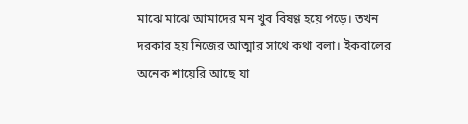মাঝে মাঝে আমাদের মন খুব বিষণ্ণ হয়ে পড়ে। তখন দরকার হয় নিজের আত্মার সাথে কথা বলা। ইকবালের অনেক শায়েরি আছে যা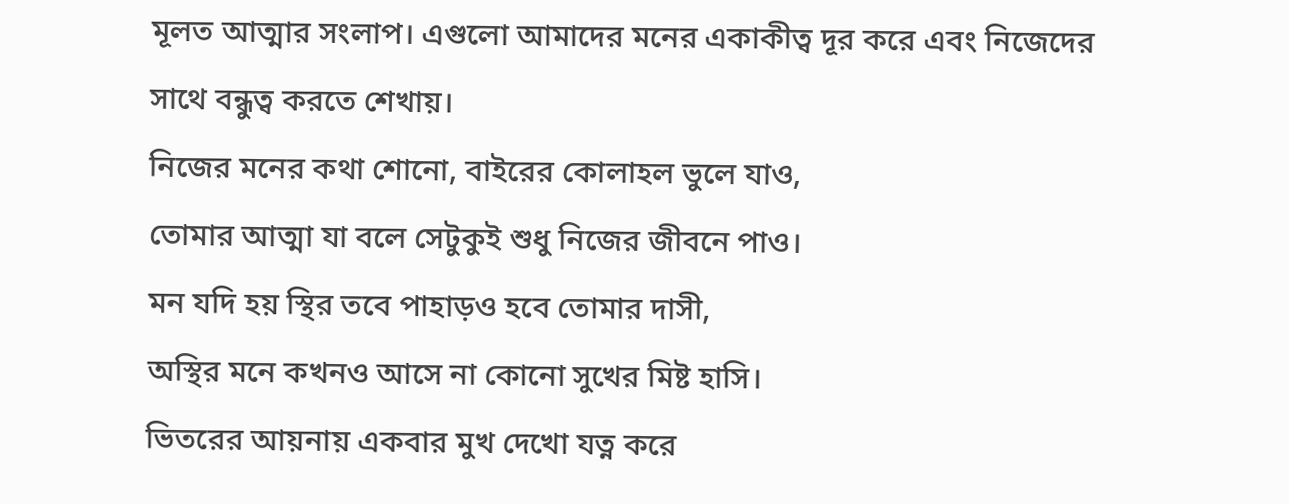মূলত আত্মার সংলাপ। এগুলো আমাদের মনের একাকীত্ব দূর করে এবং নিজেদের সাথে বন্ধুত্ব করতে শেখায়।
নিজের মনের কথা শোনো, বাইরের কোলাহল ভুলে যাও,
তোমার আত্মা যা বলে সেটুকুই শুধু নিজের জীবনে পাও।
মন যদি হয় স্থির তবে পাহাড়ও হবে তোমার দাসী,
অস্থির মনে কখনও আসে না কোনো সুখের মিষ্ট হাসি।
ভিতরের আয়নায় একবার মুখ দেখো যত্ন করে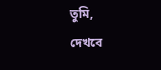তুমি,
দেখবে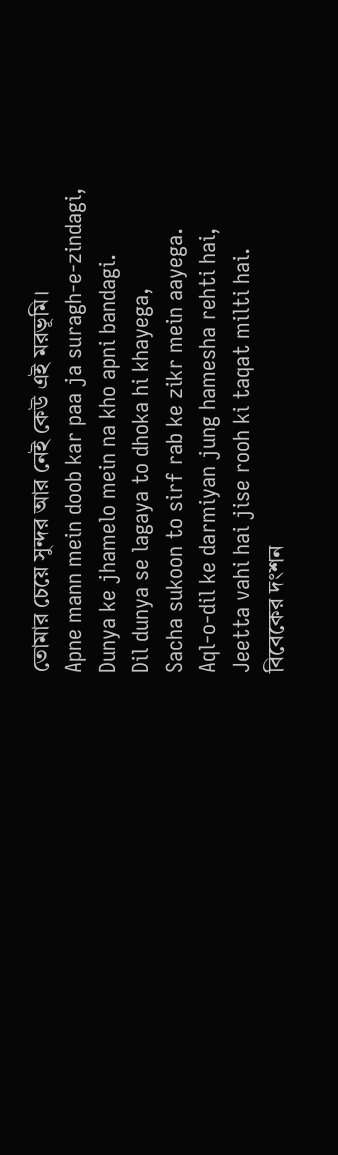তোমার চেয়ে সুন্দর আর নেই কেউ এই মরভূমি।
Apne mann mein doob kar paa ja suragh-e-zindagi,
Dunya ke jhamelo mein na kho apni bandagi.
Dil dunya se lagaya to dhoka hi khayega,
Sacha sukoon to sirf rab ke zikr mein aayega.
Aql-o-dil ke darmiyan jung hamesha rehti hai,
Jeetta vahi hai jise rooh ki taqat milti hai.
বিবেকের দংশন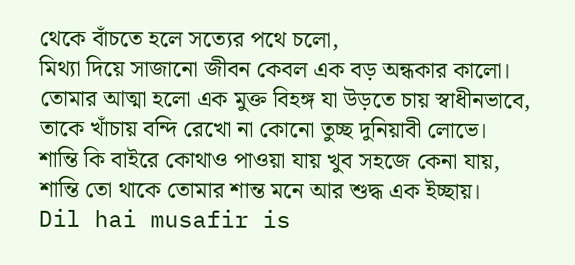থেকে বাঁচতে হলে সত্যের পথে চলো,
মিথ্যা দিয়ে সাজানো জীবন কেবল এক বড় অন্ধকার কালো।
তোমার আত্মা হলো এক মুক্ত বিহঙ্গ যা উড়তে চায় স্বাধীনভাবে,
তাকে খাঁচায় বন্দি রেখো না কোনো তুচ্ছ দুনিয়াবী লোভে।
শান্তি কি বাইরে কোথাও পাওয়া যায় খুব সহজে কেনা যায়,
শান্তি তো থাকে তোমার শান্ত মনে আর শুদ্ধ এক ইচ্ছায়।
Dil hai musafir is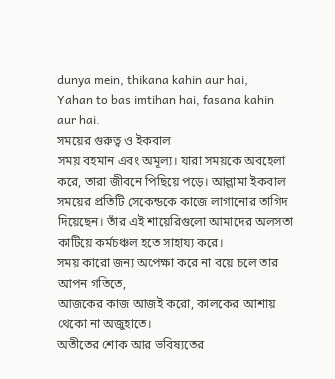dunya mein, thikana kahin aur hai,
Yahan to bas imtihan hai, fasana kahin aur hai.
সময়ের গুরুত্ব ও ইকবাল
সময় বহমান এবং অমূল্য। যারা সময়কে অবহেলা করে, তারা জীবনে পিছিয়ে পড়ে। আল্লামা ইকবাল সময়ের প্রতিটি সেকেন্ডকে কাজে লাগানোর তাগিদ দিয়েছেন। তাঁর এই শায়েরিগুলো আমাদের অলসতা কাটিয়ে কর্মচঞ্চল হতে সাহায্য করে।
সময় কারো জন্য অপেক্ষা করে না বয়ে চলে তার আপন গতিতে,
আজকের কাজ আজই করো, কালকের আশায় থেকো না অজুহাতে।
অতীতের শোক আর ভবিষ্যতের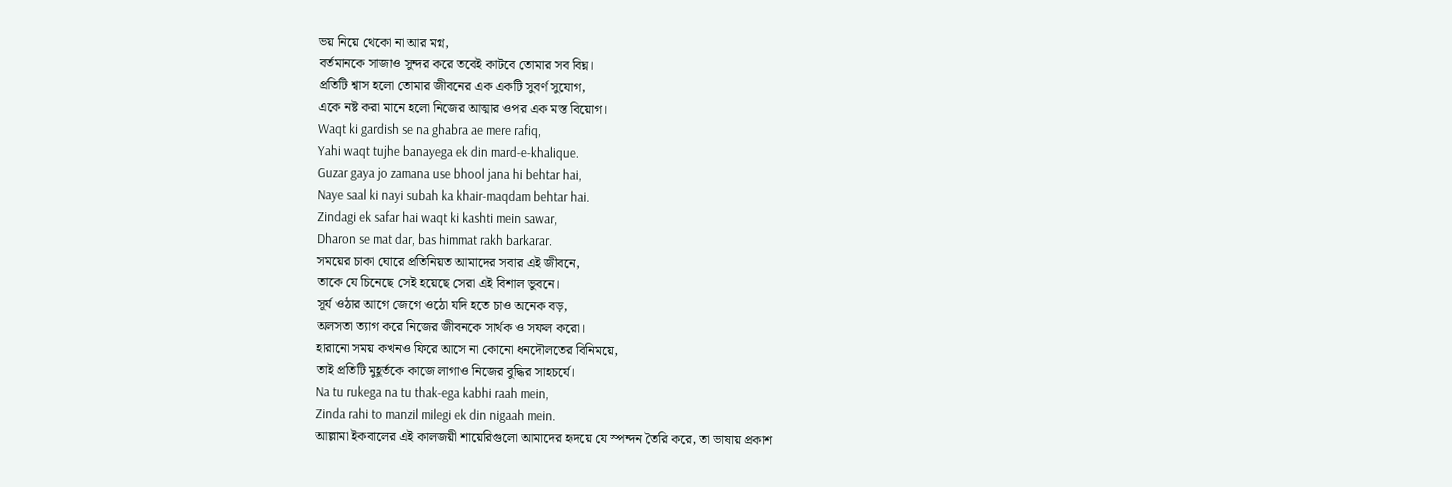ভয় নিয়ে থেকো না আর মগ্ন,
বর্তমানকে সাজাও সুন্দর করে তবেই কাটবে তোমার সব বিঘ্ন।
প্রতিটি শ্বাস হলো তোমার জীবনের এক একটি সুবর্ণ সুযোগ,
একে নষ্ট করা মানে হলো নিজের আত্মার ওপর এক মস্ত বিয়োগ।
Waqt ki gardish se na ghabra ae mere rafiq,
Yahi waqt tujhe banayega ek din mard-e-khalique.
Guzar gaya jo zamana use bhool jana hi behtar hai,
Naye saal ki nayi subah ka khair-maqdam behtar hai.
Zindagi ek safar hai waqt ki kashti mein sawar,
Dharon se mat dar, bas himmat rakh barkarar.
সময়ের চাকা ঘোরে প্রতিনিয়ত আমাদের সবার এই জীবনে,
তাকে যে চিনেছে সেই হয়েছে সেরা এই বিশাল ভুবনে।
সূর্য ওঠার আগে জেগে ওঠো যদি হতে চাও অনেক বড়,
অলসতা ত্যাগ করে নিজের জীবনকে সার্থক ও সফল করো।
হারানো সময় কখনও ফিরে আসে না কোনো ধনদৌলতের বিনিময়ে,
তাই প্রতিটি মুহূর্তকে কাজে লাগাও নিজের বুদ্ধির সাহচর্যে।
Na tu rukega na tu thak-ega kabhi raah mein,
Zinda rahi to manzil milegi ek din nigaah mein.
আল্লামা ইকবালের এই কালজয়ী শায়েরিগুলো আমাদের হৃদয়ে যে স্পন্দন তৈরি করে, তা ভাষায় প্রকাশ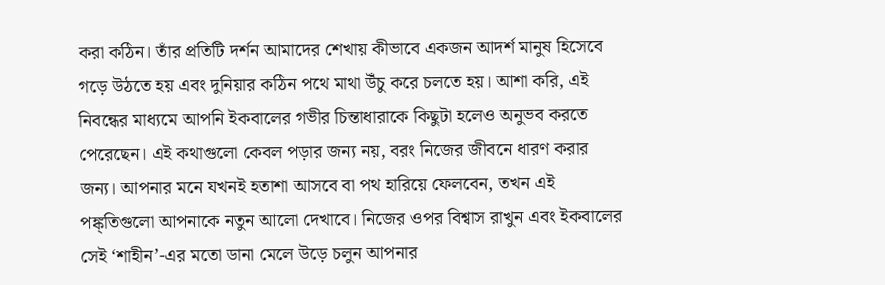করা কঠিন। তাঁর প্রতিটি দর্শন আমাদের শেখায় কীভাবে একজন আদর্শ মানুষ হিসেবে গড়ে উঠতে হয় এবং দুনিয়ার কঠিন পথে মাথা উঁচু করে চলতে হয়। আশা করি, এই নিবন্ধের মাধ্যমে আপনি ইকবালের গভীর চিন্তাধারাকে কিছুটা হলেও অনুভব করতে পেরেছেন। এই কথাগুলো কেবল পড়ার জন্য নয়, বরং নিজের জীবনে ধারণ করার জন্য। আপনার মনে যখনই হতাশা আসবে বা পথ হারিয়ে ফেলবেন, তখন এই পঙ্ক্তিগুলো আপনাকে নতুন আলো দেখাবে। নিজের ওপর বিশ্বাস রাখুন এবং ইকবালের সেই ‘শাহীন’-এর মতো ডানা মেলে উড়ে চলুন আপনার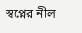স্বপ্নের নীল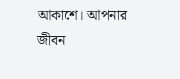আকাশে। আপনার জীবন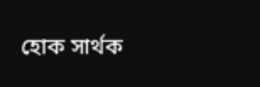হোক সার্থক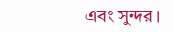এবং সুন্দর।